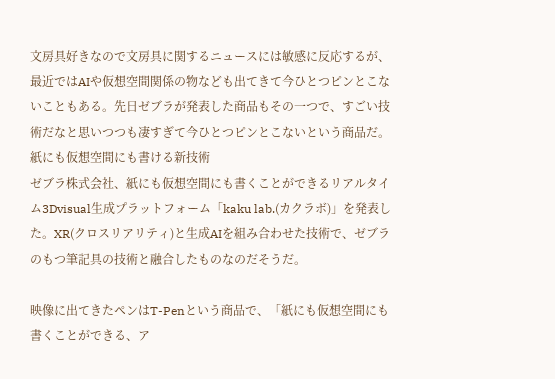文房具好きなので文房具に関するニュースには敏感に反応するが、最近ではAIや仮想空間関係の物なども出てきて今ひとつピンとこないこともある。先日ゼブラが発表した商品もその一つで、すごい技術だなと思いつつも凄すぎて今ひとつピンとこないという商品だ。
紙にも仮想空間にも書ける新技術
ゼブラ株式会社、紙にも仮想空間にも書くことができるリアルタイム3Dvisual生成プラットフォーム「kaku lab.(カクラボ)」を発表した。XR(クロスリアリティ)と生成AIを組み合わせた技術で、ゼブラのもつ筆記具の技術と融合したものなのだそうだ。

映像に出てきたペンはT-Penという商品で、「紙にも仮想空間にも書くことができる、ア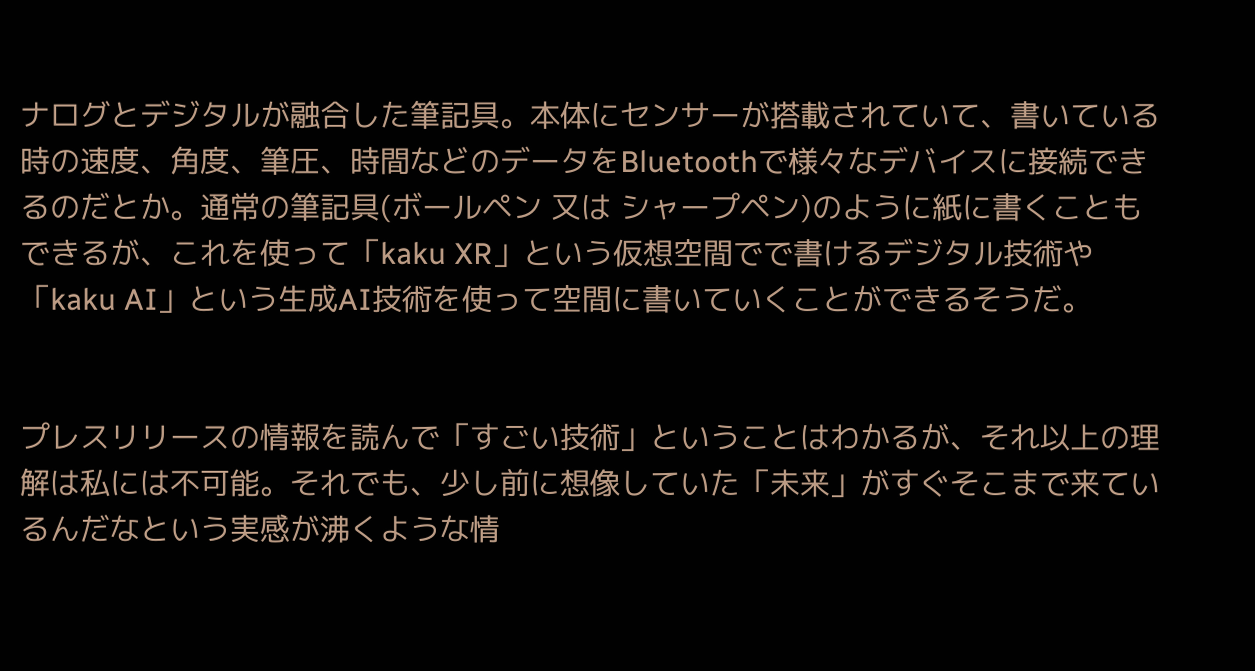ナログとデジタルが融合した筆記具。本体にセンサーが搭載されていて、書いている時の速度、角度、筆圧、時間などのデータをBluetoothで様々なデバイスに接続できるのだとか。通常の筆記具(ボールペン 又は シャープペン)のように紙に書くこともできるが、これを使って「kaku XR」という仮想空間でで書けるデジタル技術や「kaku AI」という生成AI技術を使って空間に書いていくことができるそうだ。


プレスリリースの情報を読んで「すごい技術」ということはわかるが、それ以上の理解は私には不可能。それでも、少し前に想像していた「未来」がすぐそこまで来ているんだなという実感が沸くような情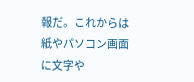報だ。これからは紙やパソコン画面に文字や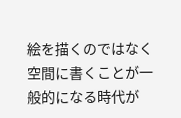絵を描くのではなく空間に書くことが一般的になる時代が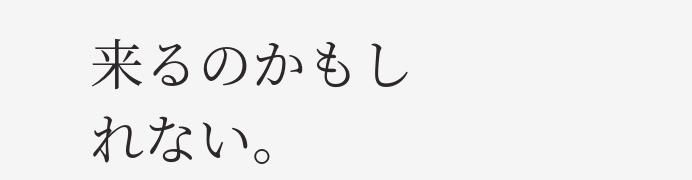来るのかもしれない。